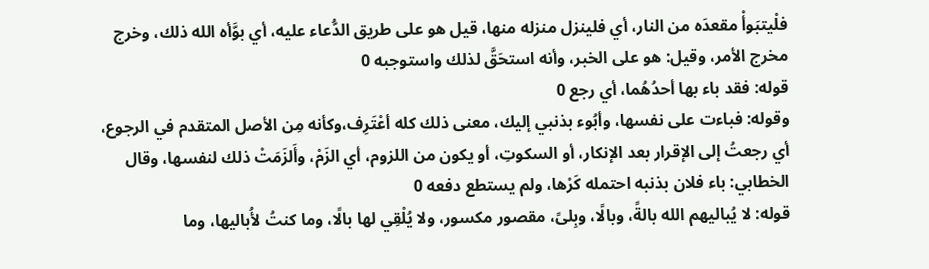فلْيتبَوأْ مقعدَه من النار، أي فلينزل منزله منها، قيل هو على طريق الدُّعاء عليه، أي بوَّأه الله ذلك، وخرج مخرج الأمر، وقيل: هو على الخبر، وأنه استحَقَّ لذلك واستوجبه 0
قوله: فقد باء بها أحدُهُما، أي رجع 0
وقوله: فباءت على نفسها، وأبُوء بذنبي إليك، معنى ذلك كله أعْتَرِف،وكأنه مِن الأصل المتقدم في الرجوع، أي رجعتُ إلى الإقرار بعد الإنكار، أو السكوتِ، أو يكون من اللزوم، أي الزَمْ، وأَلزَمَتْ ذلك لنفسها، وقال الخطابي: باء فلان بذنبه احتمله كَرْها، ولم يستطع دفعه 0
قوله: لا يُباليهم الله بالةً، وبالًا، وبِلىً، مقصور مكسور، ولا يُلْقِي لها بالًا، وما كنتُ لأُباليها، وما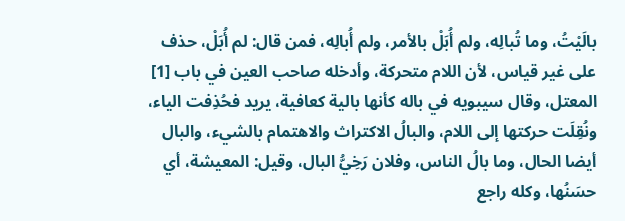بالَيْتُ، وما تُبالِه، ولم أُبَلْ بالأمر، ولم أُبالِه، فمن قال: لم أُبَلْ، حذف على غير قياس، لأن اللام متحركة، وأدخله صاحب العين في باب [1] المعتل، وقال سيبويه في باله كأنها بالية كعافية، يريد فحُذِفت الياء، ونُقِلَت حركتها إلى اللام، والبالُ الاكتراث والاهتمام بالشيء، والبال أيضا الحال، وما بالُ الناس، وفلان رَخِيُّ البال، وقيل: المعيشة، أي حسَنُها، وكله راجع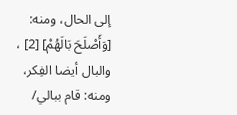إلى الحال، ومنه: [وَأَصْلَحَ بَالَهُمْ] [2] ، والبال أيضا الفِكر، ومنه: قام ببالي/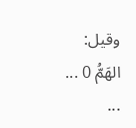وقيل: الهَمُّ 0 ... ...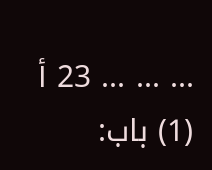... ... ... 23 أ
(1) باب: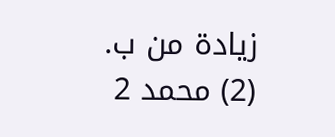زيادة من ب.
(2) محمد 2